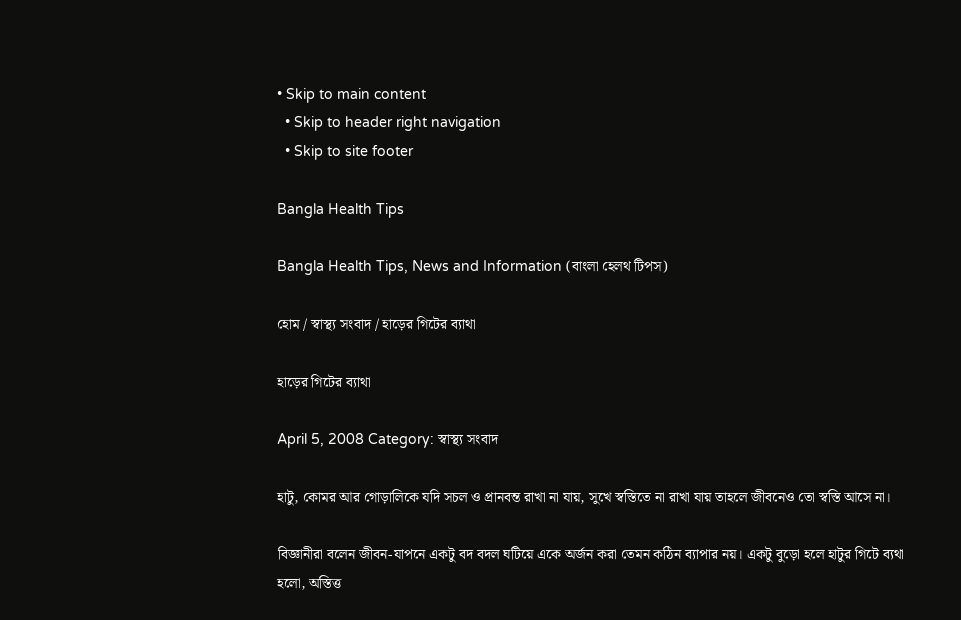• Skip to main content
  • Skip to header right navigation
  • Skip to site footer

Bangla Health Tips

Bangla Health Tips, News and Information (বাংলা হেলথ টিপস)

হোম / স্বাস্থ্য সংবাদ / হাড়ের গিটের ব্যাথা

হাড়ের গিটের ব্যাথা

April 5, 2008 Category: স্বাস্থ্য সংবাদ

হাটু, কোমর আর গোড়ালিকে যদি সচল ও প্রানবন্ত রাখা না যায়, সুখে স্বস্তিতে না রাখা যায় তাহলে জীবনেও তো স্বস্তি আসে না।

বিজ্ঞানীরা বলেন জীবন-যাপনে একটু বদ বদল ঘটিয়ে একে অর্জন করা তেমন কঠিন ব্যাপার নয়। একটু বুড়ো হলে হাটুর গিটে ব্যথা হলো, অস্তিত্ত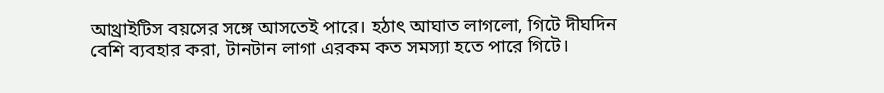আথ্রাইটিস বয়সের সঙ্গে আসতেই পারে। হঠাৎ আঘাত লাগলো, গিটে দীঘদিন বেশি ব্যবহার করা, টানটান লাগা এরকম কত সমস্যা হতে পারে গিটে।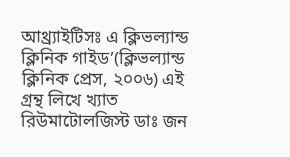আথ্র্যাইটিসঃ এ ক্লিভল্যান্ড ক্লিনিক গাইড’(ক্লিভল্যান্ড ক্লিনিক প্রেস, ২০০৬) এই গ্রন্থ লিখে খ্যাত রিউমাটোলজিস্ট ডাঃ জন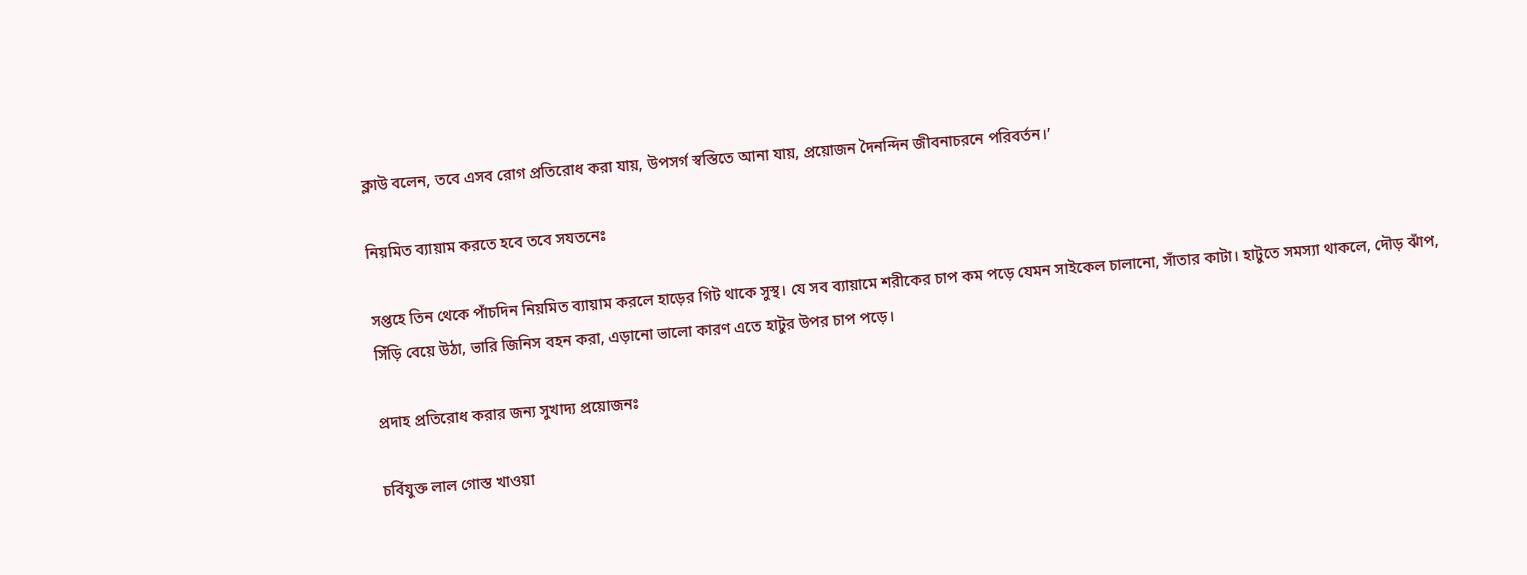ক্লাউ বলেন, তবে এসব রোগ প্রতিরোধ করা যায়, উপসর্গ স্বস্তিতে আনা যায়, প্রয়োজন দৈনন্দিন জীবনাচরনে পরিবর্তন।’

নিয়মিত ব্যায়াম করতে হবে তবে সযতনেঃ

সপ্তহে তিন থেকে পাঁচদিন নিয়মিত ব্যায়াম করলে হাড়ের গিট থাকে সুস্থ। যে সব ব্যায়ামে শরীকের চাপ কম পড়ে যেমন সাইকেল চালানো, সাঁতার কাটা। হাটুতে সমস্যা থাকলে, দৌড় ঝাঁপ, সিঁড়ি বেয়ে উঠা, ভারি জিনিস বহন করা, এড়ানো ভালো কারণ এতে হাটুর উপর চাপ পড়ে।

প্রদাহ প্রতিরোধ করার জন্য সুখাদ্য প্রয়োজনঃ

চর্বিযুক্ত লাল গোস্ত খাওয়া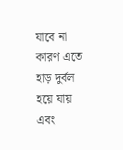যাবে না কারণ এতে হাড় দুর্বল হয়ে যায় এবং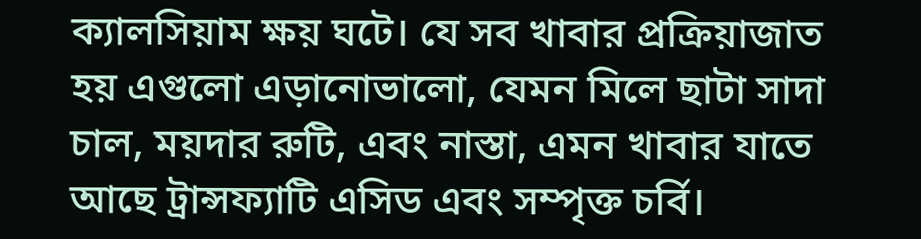ক্যালসিয়াম ক্ষয় ঘটে। যে সব খাবার প্রক্রিয়াজাত হয় এগুলো এড়ানোভালো, যেমন মিলে ছাটা সাদা চাল, ময়দার রুটি, এবং নাস্তা, এমন খাবার যাতে আছে ট্রান্সফ্যাটি এসিড এবং সম্পৃক্ত চর্বি।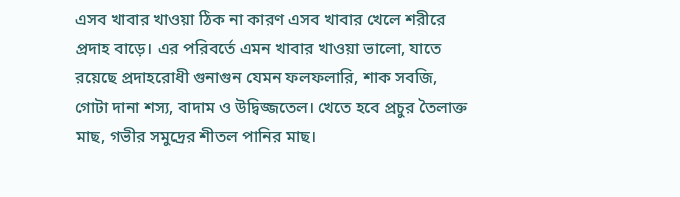এসব খাবার খাওয়া ঠিক না কারণ এসব খাবার খেলে শরীরে প্রদাহ বাড়ে। এর পরিবর্তে এমন খাবার খাওয়া ভালো, যাতে রয়েছে প্রদাহরোধী গুনাগুন যেমন ফলফলারি, শাক সবজি, গোটা দানা শস্য, বাদাম ও উদ্বিজ্জতেল। খেতে হবে প্রচুর তৈলাক্ত মাছ, গভীর সমুদ্রের শীতল পানির মাছ।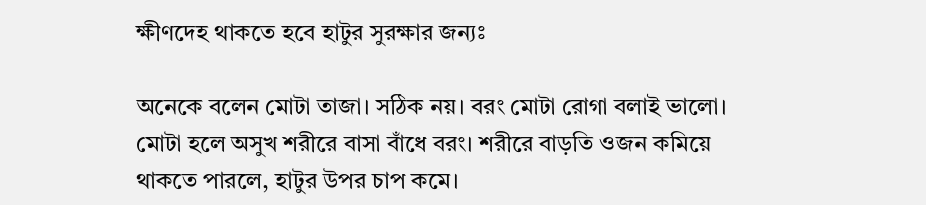ক্ষীণদেহ থাকতে হবে হাটুর সুরক্ষার জন্যঃ

অনেকে বলেন মোটা তাজা। সঠিক নয়। বরং মোটা রোগা বলাই ভালো। মোটা হলে অসুখ শরীরে বাসা বাঁধে বরং। শরীরে বাড়তি ওজন কমিয়ে থাকতে পারলে, হাটুর উপর চাপ কমে।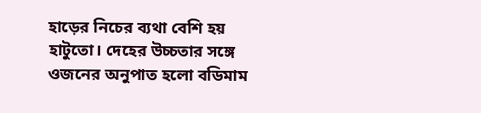হাড়ের নিচের ব্যথা বেশি হয় হাটুতো। দেহের উচ্চতার সঙ্গে ওজনের অনুপাত হলো বডিমাম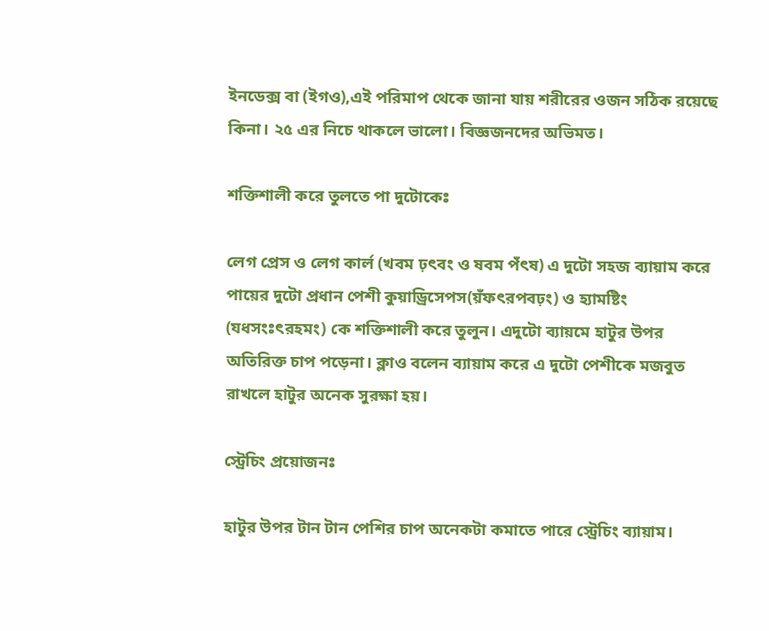ইনডেক্স বা (ইগও),এই পরিমাপ থেকে জানা যায় শরীরের ওজন সঠিক রয়েছে কিনা। ২৫ এর নিচে থাকলে ভালো। বিজ্ঞজনদের অভিমত।

শক্তিশালী করে তুলতে পা দুটোকেঃ

লেগ প্রেস ও লেগ কার্ল (খবম ঢ়ৎবং ও ষবম পঁৎষ) এ দুটো সহজ ব্যায়াম করে পায়ের দুটো প্রধান পেশী কুয়াড্রিসেপস(য়ঁফৎরপবঢ়ং) ও হ্যামষ্টিং (যধসংঃৎরহমং) কে শক্তিশালী করে তুলুন। এদুটো ব্যায়মে হাটুর উপর অতিরিক্ত চাপ পড়েনা। ক্লাও বলেন ব্যায়াম করে এ দুটো পেশীকে মজবুত রাখলে হাটুর অনেক সুরক্ষা হয়।

স্ট্রেচিং প্রয়োজনঃ

হাটুর উপর টান টান পেশির চাপ অনেকটা কমাতে পারে স্ট্রেচিং ব্যায়াম।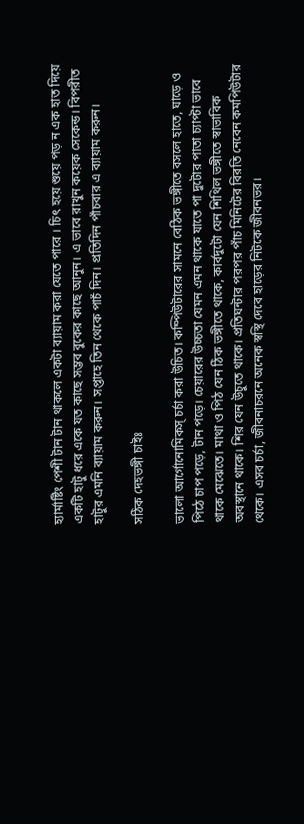হ্যার্মাষ্টিং পেশী টান টান থাকলে একটা ব্যায়াম করা যেতে পারে । চিৎ হয়ে শুয়ে পড় ন এক হাত দিয়ে একটি হাটু ধরে একে যত কাছে সম্ভব বুকের কাছে আনুন। এ ভাবে রাখুন কয়েক সেকেন্ড। বিপরীত হাটুর এমনি ব্যায়াম করুন। সপ্তাহে তিন থেকে পাচঁ দিন। প্রতিদিন পাঁচবার এ ব্যায়াম করুন।

সঠিক দেহভঙ্গী চাইঃ

ভালো আর্গোনোমিকস্‌ চর্চা করা উচিত। কম্পিউটারের সামনে বেঠিক ভঙ্গীতে বসলে হাতে, ঘাড়ে ও পিঠে চাপ পড়ে, টান পড়ে। চেয়ারের উচ্চতা যেমন এমন থাকে যাতে পা দুটোর পাতা চ্যাপ্টা ভাবে থাকে মেঝেতে। মাথা ও পিঠ যেন ঠিক ভঙ্গীতে থাকে, কার্বদুটো যেন শিথিল ভঙ্গীতে স্বাভাবিক অবস্থানে থাকে। শির যেন উচুতে থাকে। প্রতিঘন্টার পরপর পাঁচ মিনিটের বিরতি নেবেন কমপিউটার থেকে। এসব চর্চা, জীবনাচরনে অনেক স্বস্থি দেবে হাড়ের নিটকে জীবনভর।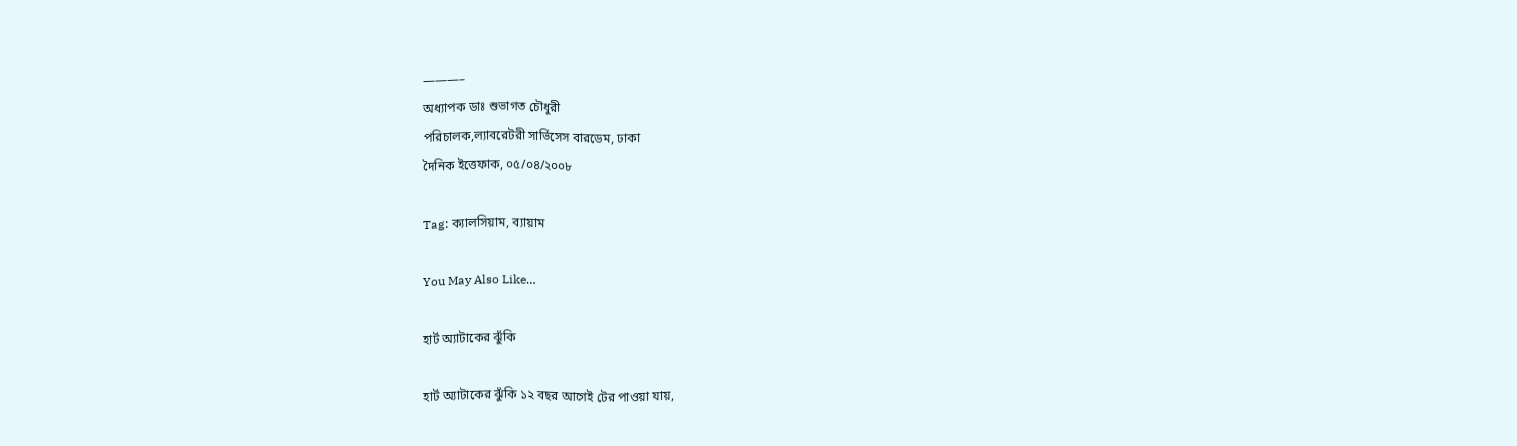———–
অধ্যাপক ডাঃ শুভাগত চৌধুরী
পরিচালক,ল্যাবরেটরী সার্ভিসেস বারডেম, ঢাকা
দৈনিক ইত্তেফাক, ০৫/০৪/২০০৮

Tag: ক্যালসিয়াম, ব্যায়াম

You May Also Like…

হার্ট অ্যাটাকের ঝুঁকি

হার্ট অ্যাটাকের ঝুঁকি ১২ বছর আগেই টের পাওয়া যায়,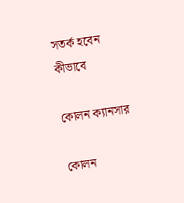সতর্ক হবেন কীভাবে

কোলন ক্যানসার

কোলন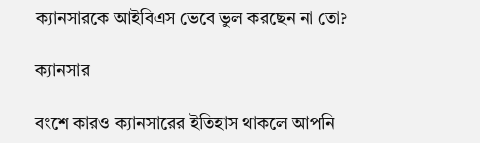ক্যানসারকে আইবিএস ভেবে ভুল করছেন না তো?

ক্যানসার

বংশে কারও ক্যানসারের ইতিহাস থাকলে আপনি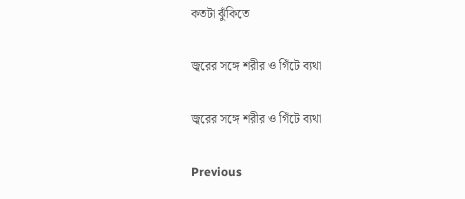কতটা ঝুঁকিতে

জ্বরের সঙ্গে শরীর ও গিঁটে ব্যথা

জ্বরের সঙ্গে শরীর ও গিঁটে ব্যথা

Previous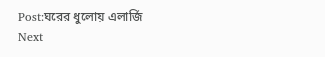Post:ঘরের ধুলোয় এলার্জি
Next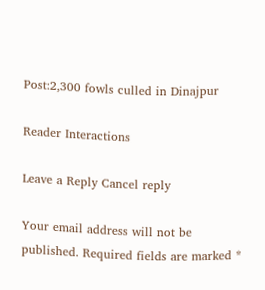Post:2,300 fowls culled in Dinajpur

Reader Interactions

Leave a Reply Cancel reply

Your email address will not be published. Required fields are marked *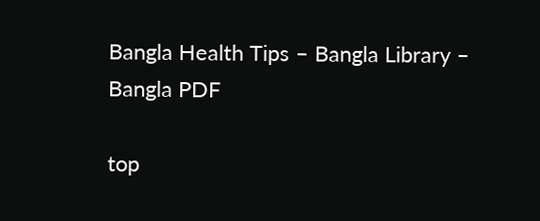Bangla Health Tips – Bangla Library – Bangla PDF

top